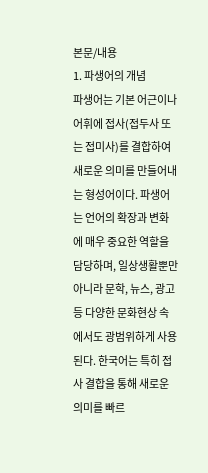본문/내용
1. 파생어의 개념
파생어는 기본 어근이나 어휘에 접사(접두사 또는 접미사)를 결합하여 새로운 의미를 만들어내는 형성어이다. 파생어는 언어의 확장과 변화에 매우 중요한 역할을 담당하며, 일상생활뿐만 아니라 문학, 뉴스, 광고 등 다양한 문화현상 속에서도 광범위하게 사용된다. 한국어는 특히 접사 결합을 통해 새로운 의미를 빠르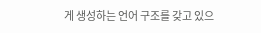게 생성하는 언어 구조를 갖고 있으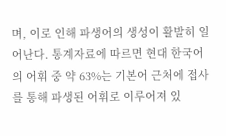며, 이로 인해 파생어의 생성이 활발히 일어난다. 통계자료에 따르면 현대 한국어의 어휘 중 약 63%는 기본어 근처에 접사를 통해 파생된 어휘로 이루어져 있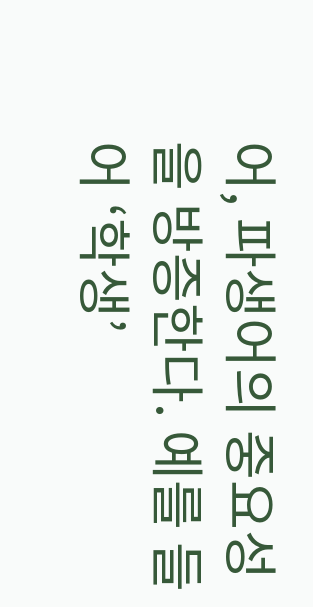어, 파생어의 중요성을 방증한다. 예를 들어 ‘학생’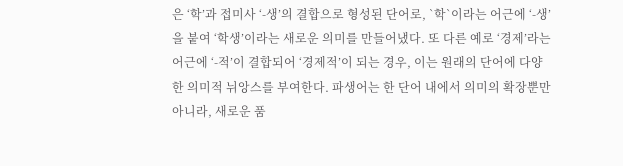은 ‘학’과 접미사 ‘-생’의 결합으로 형성된 단어로, `학`이라는 어근에 ‘-생’을 붙여 ‘학생’이라는 새로운 의미를 만들어냈다. 또 다른 예로 ‘경제’라는 어근에 ‘-적’이 결합되어 ‘경제적’이 되는 경우, 이는 원래의 단어에 다양한 의미적 뉘앙스를 부여한다. 파생어는 한 단어 내에서 의미의 확장뿐만 아니라, 새로운 품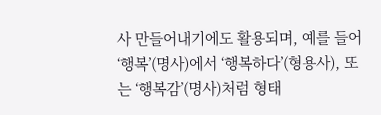사 만들어내기에도 활용되며, 예를 들어 ‘행복’(명사)에서 ‘행복하다’(형용사), 또는 ‘행복감’(명사)처럼 형태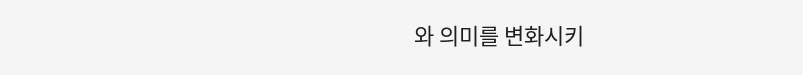와 의미를 변화시키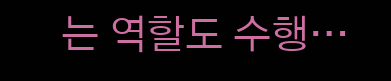는 역할도 수행…